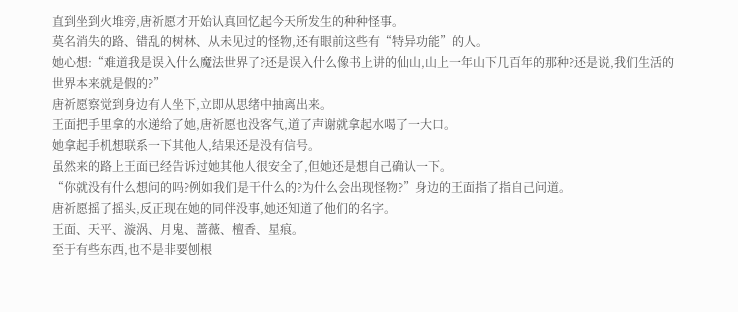直到坐到火堆旁,唐祈愿才开始认真回忆起今天所发生的种种怪事。
莫名消失的路、错乱的树林、从未见过的怪物,还有眼前这些有“特异功能”的人。
她心想:“难道我是误入什么魔法世界了?还是误入什么像书上讲的仙山,山上一年山下几百年的那种?还是说,我们生活的世界本来就是假的?”
唐祈愿察觉到身边有人坐下,立即从思绪中抽离出来。
王面把手里拿的水递给了她,唐祈愿也没客气,道了声谢就拿起水喝了一大口。
她拿起手机想联系一下其他人,结果还是没有信号。
虽然来的路上王面已经告诉过她其他人很安全了,但她还是想自己确认一下。
“你就没有什么想问的吗?例如我们是干什么的?为什么会出现怪物?”身边的王面指了指自己问道。
唐祈愿摇了摇头,反正现在她的同伴没事,她还知道了他们的名字。
王面、天平、漩涡、月鬼、蔷薇、檀香、星痕。
至于有些东西,也不是非要刨根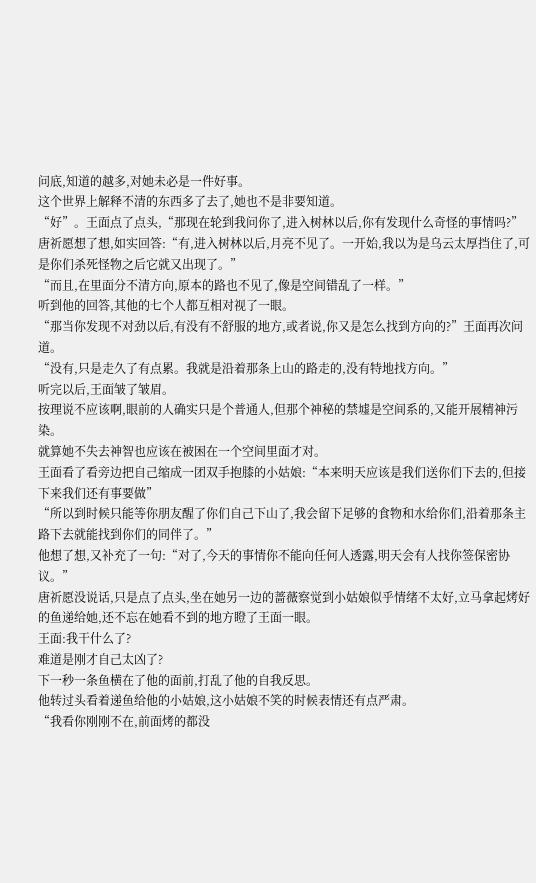问底,知道的越多,对她未必是一件好事。
这个世界上解释不清的东西多了去了,她也不是非要知道。
“好”。王面点了点头,“那现在轮到我问你了,进入树林以后,你有发现什么奇怪的事情吗?”
唐祈愿想了想,如实回答:“有,进入树林以后,月亮不见了。一开始,我以为是乌云太厚挡住了,可是你们杀死怪物之后它就又出现了。”
“而且,在里面分不清方向,原本的路也不见了,像是空间错乱了一样。”
听到他的回答,其他的七个人都互相对视了一眼。
“那当你发现不对劲以后,有没有不舒服的地方,或者说,你又是怎么找到方向的?”王面再次问道。
“没有,只是走久了有点累。我就是沿着那条上山的路走的,没有特地找方向。”
听完以后,王面皱了皱眉。
按理说不应该啊,眼前的人确实只是个普通人,但那个神秘的禁墟是空间系的,又能开展精神污染。
就算她不失去神智也应该在被困在一个空间里面才对。
王面看了看旁边把自己缩成一团双手抱膝的小姑娘:“本来明天应该是我们送你们下去的,但接下来我们还有事要做”
“所以到时候只能等你朋友醒了你们自己下山了,我会留下足够的食物和水给你们,沿着那条主路下去就能找到你们的同伴了。”
他想了想,又补充了一句:“对了,今天的事情你不能向任何人透露,明天会有人找你签保密协议。”
唐祈愿没说话,只是点了点头,坐在她另一边的蔷薇察觉到小姑娘似乎情绪不太好,立马拿起烤好的鱼递给她,还不忘在她看不到的地方瞪了王面一眼。
王面:我干什么了?
难道是刚才自己太凶了?
下一秒一条鱼横在了他的面前,打乱了他的自我反思。
他转过头看着递鱼给他的小姑娘,这小姑娘不笑的时候表情还有点严肃。
“我看你刚刚不在,前面烤的都没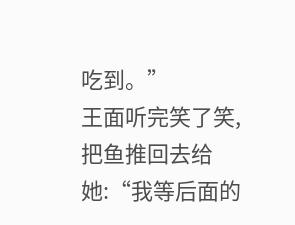吃到。”
王面听完笑了笑,把鱼推回去给她:“我等后面的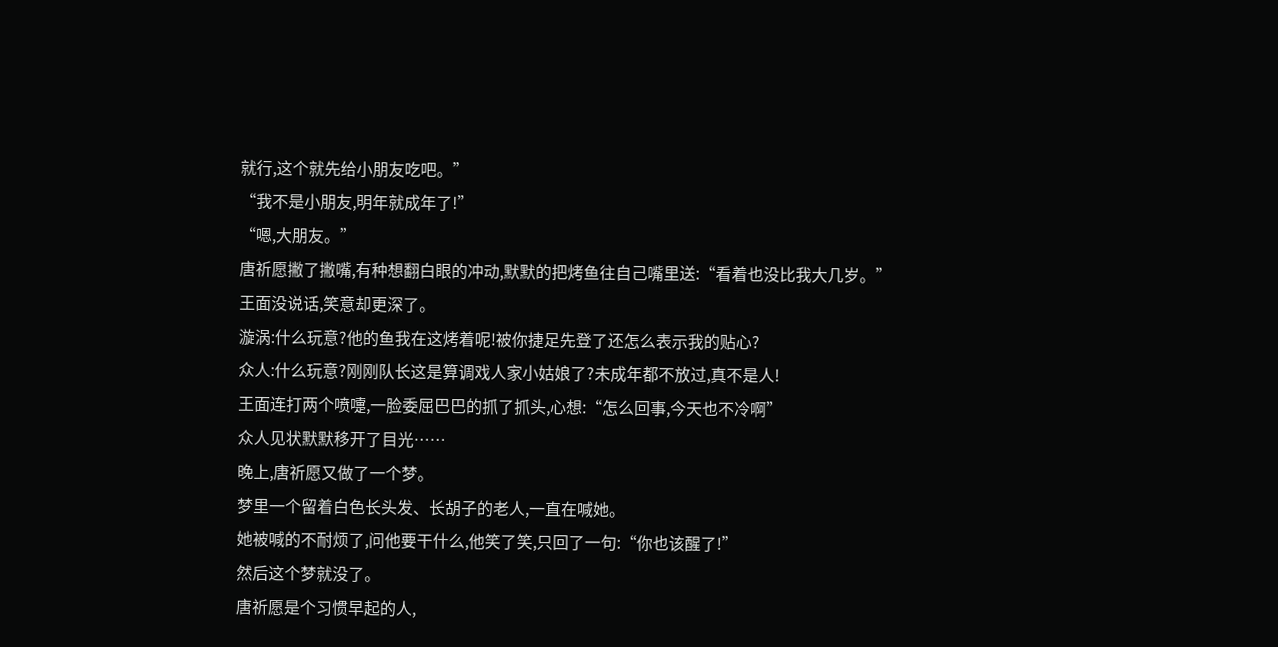就行,这个就先给小朋友吃吧。”
“我不是小朋友,明年就成年了!”
“嗯,大朋友。”
唐祈愿撇了撇嘴,有种想翻白眼的冲动,默默的把烤鱼往自己嘴里送:“看着也没比我大几岁。”
王面没说话,笑意却更深了。
漩涡:什么玩意?他的鱼我在这烤着呢!被你捷足先登了还怎么表示我的贴心?
众人:什么玩意?刚刚队长这是算调戏人家小姑娘了?未成年都不放过,真不是人!
王面连打两个喷嚏,一脸委屈巴巴的抓了抓头,心想:“怎么回事,今天也不冷啊”
众人见状默默移开了目光……
晚上,唐祈愿又做了一个梦。
梦里一个留着白色长头发、长胡子的老人,一直在喊她。
她被喊的不耐烦了,问他要干什么,他笑了笑,只回了一句:“你也该醒了!”
然后这个梦就没了。
唐祈愿是个习惯早起的人,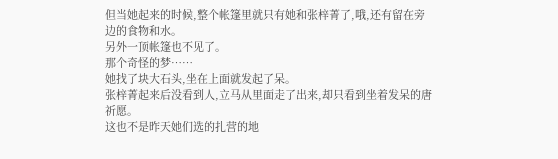但当她起来的时候,整个帐篷里就只有她和张梓菁了,哦,还有留在旁边的食物和水。
另外一顶帐篷也不见了。
那个奇怪的梦……
她找了块大石头,坐在上面就发起了呆。
张梓菁起来后没看到人,立马从里面走了出来,却只看到坐着发呆的唐祈愿。
这也不是昨天她们选的扎营的地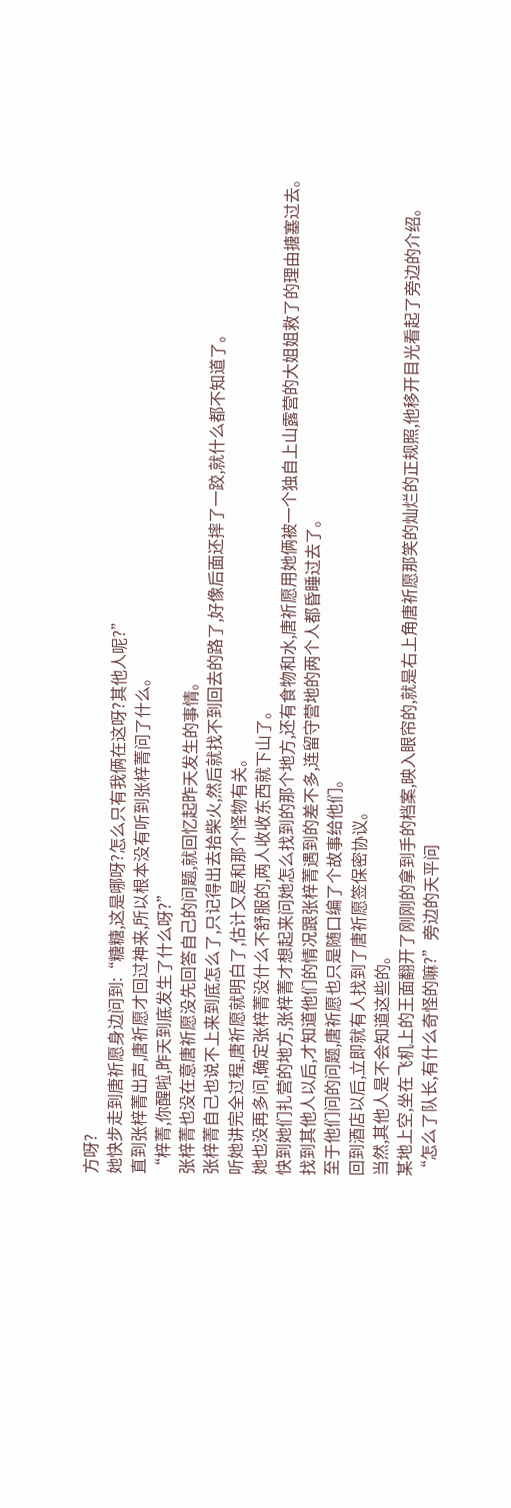方呀?
她快步走到唐祈愿身边问到:“糖糖,这是哪呀?怎么只有我俩在这呀?其他人呢?”
直到张梓菁出声,唐祈愿才回过神来,所以根本没有听到张梓菁问了什么。
“梓菁,你醒啦,昨天到底发生了什么呀?”
张梓菁也没在意唐祈愿没先回答自己的问题,就回忆起昨天发生的事情。
张梓菁自己也说不上来到底怎么了,只记得出去拾柴火,然后就找不到回去的路了,好像后面还摔了一跤,就什么都不知道了。
听她讲完全过程,唐祈愿就明白了,估计又是和那个怪物有关。
她也没再多问,确定张梓菁没什么不舒服的,两人收收东西就下山了。
快到她们扎营的地方,张梓菁才想起来问她怎么找到的那个地方,还有食物和水,唐祈愿用她俩被一个独自上山露营的大姐姐救了的理由搪塞过去。
找到其他人以后,才知道他们的情况跟张梓菁遇到的差不多,连留守营地的两个人都昏睡过去了。
至于他们问的问题,唐祈愿也只是随口编了个故事给他们。
回到酒店以后,立即就有人找到了唐祈愿签保密协议。
当然,其他人是不会知道这些的。
某地上空,坐在飞机上的王面翻开了刚刚的拿到手的档案,映入眼帘的,就是右上角唐祈愿那笑的灿烂的正规照,他移开目光看起了旁边的介绍。
“怎么了队长,有什么奇怪的嘛?”旁边的天平问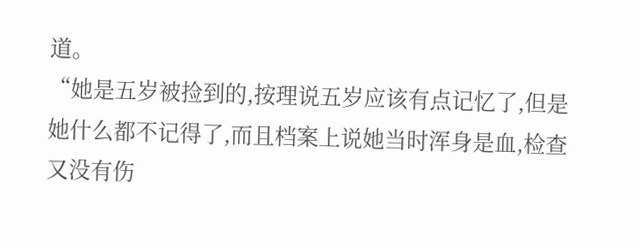道。
“她是五岁被捡到的,按理说五岁应该有点记忆了,但是她什么都不记得了,而且档案上说她当时浑身是血,检查又没有伤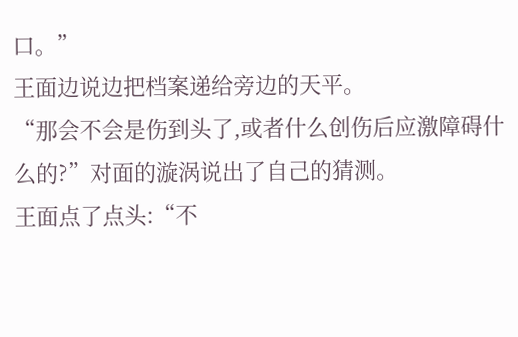口。”
王面边说边把档案递给旁边的天平。
“那会不会是伤到头了,或者什么创伤后应激障碍什么的?”对面的漩涡说出了自己的猜测。
王面点了点头:“不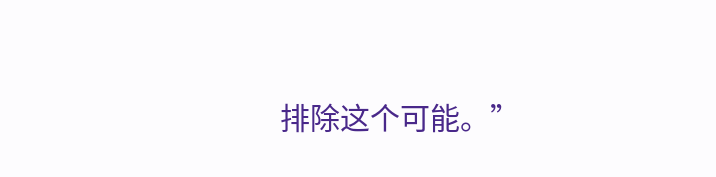排除这个可能。”